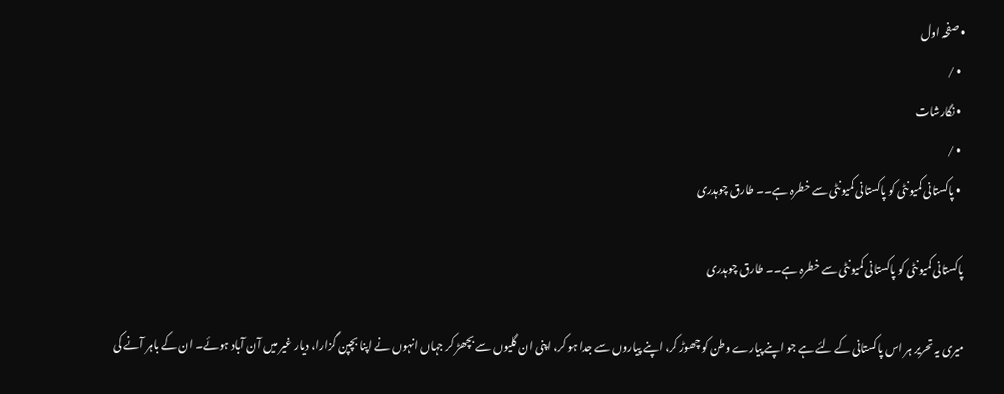• صفحہ اول
  • /
  • نگارشات
  • /
  • پاکستانی کمیونٹی کو پاکستانی کمیونٹی سے خطرہ ہے۔۔ طارق چوہدری

پاکستانی کمیونٹی کو پاکستانی کمیونٹی سے خطرہ ہے۔۔ طارق چوہدری

میری یہ تحریر ہر اس پاکستانی کے لئے ہے جو اپنے پیارے وطن کو چھوڑ کر، اپنے پیاروں سے جدا ہو کر، اپنی ان گلیوں سے بچھڑ کر جہاں انہوں نے اپنا بچپن گزارا، دیار غیر میں آن آباد ہوئے۔ ان کے باہر آنے کی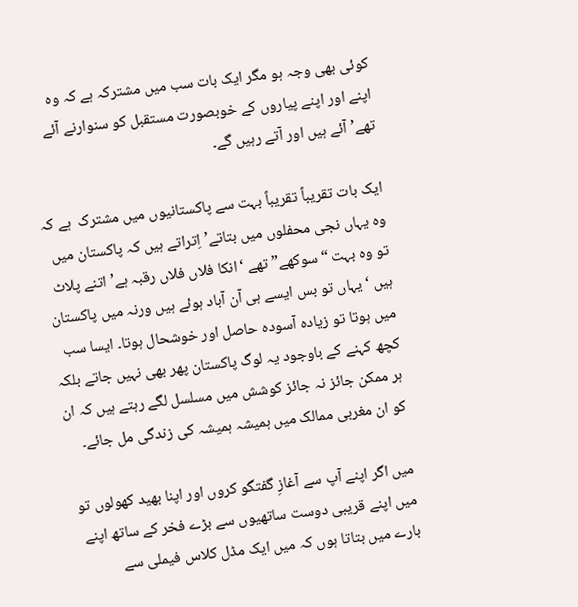کوئی بھی وجہ ہو مگر ایک بات سب میں مشترکہ ہے کہ وہ اپنے اور اپنے پیاروں کے خوبصورت مستقبل کو سنوارنے آئے تھے’ آئے ہیں اور آتے رہیں گے۔

ایک بات تقریباً تقریباً بہت سے پاکستانیوں میں مشترک  ہے کہ وہ یہاں نجی محفلوں میں بتاتے’ اِتراتے ہیں کہ پاکستان میں تو وہ بہت “سوکھے” تھے ‘انکا فلاں فلاں رقبہ ہے’ اتنے پلاٹ ہیں ‘ یہاں تو بس ایسے ہی آن آباد ہوئے ہیں ورنہ میں پاکستان میں ہوتا تو زیادہ آسودہ حاصل اور خوشحال ہوتا۔ ایسا سب کچھ کہنے کے باوجود یہ لوگ پاکستان پھر بھی نہیں جاتے بلکہ ہر ممکن جائز نہ جائز کوشش میں مسلسل لگے رہتے ہیں کہ ان کو ان مغربی ممالک میں ہمیشہ ہمیشہ کی زندگی مل جائے۔

میں اگر اپنے آپ سے آغازِ گفتگو کروں اور اپنا بھید کھولوں تو میں اپنے قریبی دوست ساتھیوں سے بڑے فخر کے ساتھ اپنے بارے میں بتاتا ہوں کہ میں ایک مڈل کلاس فیملی سے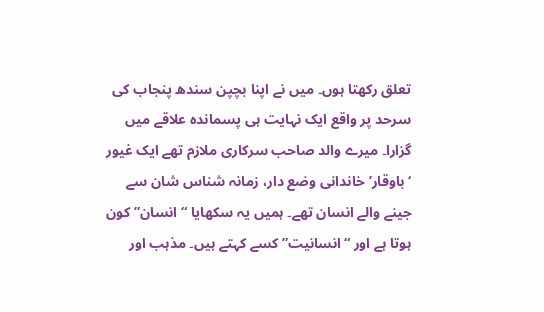تعلق رکھتا ہوں۔ میں نے اپنا بچپن سندھ پنجاب کی سرحد پر واقع ایک نہایت ہی پسماندہ علاقے میں گزارا۔ میرے والد صاحب سرکاری ملازم تھے ایک غیور ‘ باوقار’ خاندانی وضع دار، زمانہ شناس شان سے جینے والے انسان تھے۔ ہمیں یہ سکھایا “انسان” کون ہوتا ہے اور “انسانیت” کسے کہتے ہیں۔ مذہب اور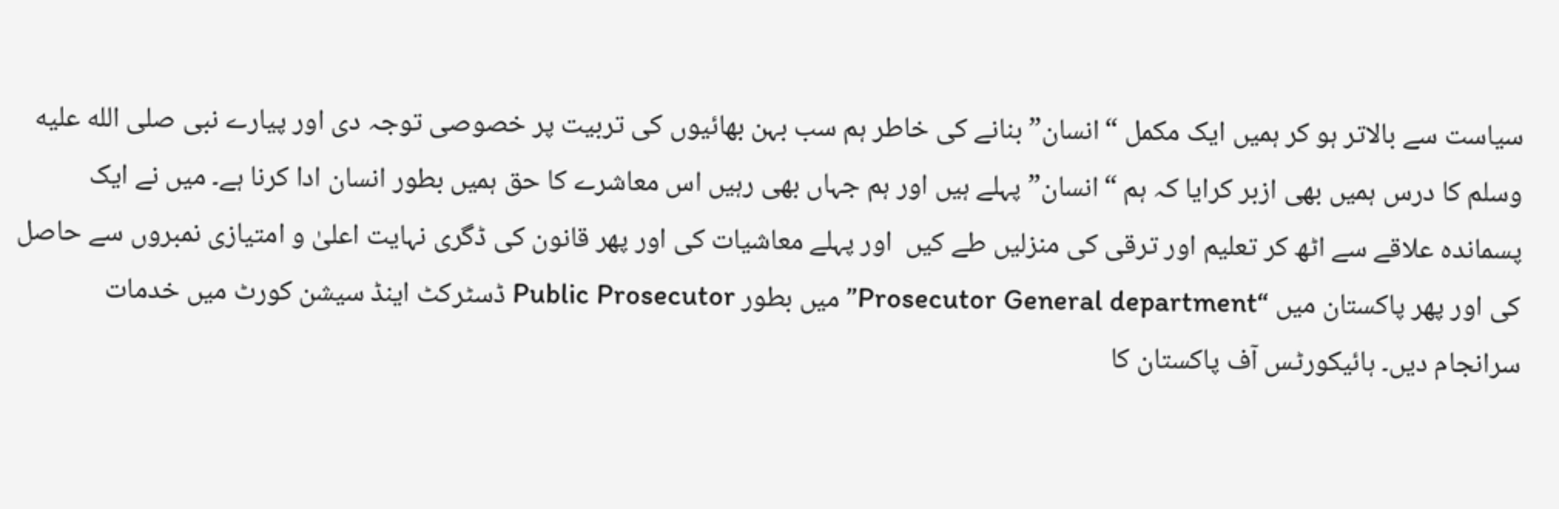سیاست سے بالاتر ہو کر ہمیں ایک مکمل “انسان” بنانے کی خاطر ہم سب بہن بھائیوں کی تربیت پر خصوصی توجہ دی اور پیارے نبی صلى الله عليه وسلم کا درس ہمیں بھی ازبر کرایا کہ ہم “انسان” پہلے ہیں اور ہم جہاں بھی رہیں اس معاشرے کا حق ہمیں بطور انسان ادا کرنا ہے۔ میں نے ایک پسماندہ علاقے سے اٹھ کر تعلیم اور ترقی کی منزلیں طے کیں  اور پہلے معاشیات کی اور پھر قانون کی ڈگری نہایت اعلیٰ و امتیازی نمبروں سے حاصل کی اور پھر پاکستان میں “Prosecutor General department” میں بطور Public Prosecutor ڈسٹرکٹ اینڈ سیشن کورٹ میں خدمات سرانجام دیں۔ ہائیکورٹس آف پاکستان کا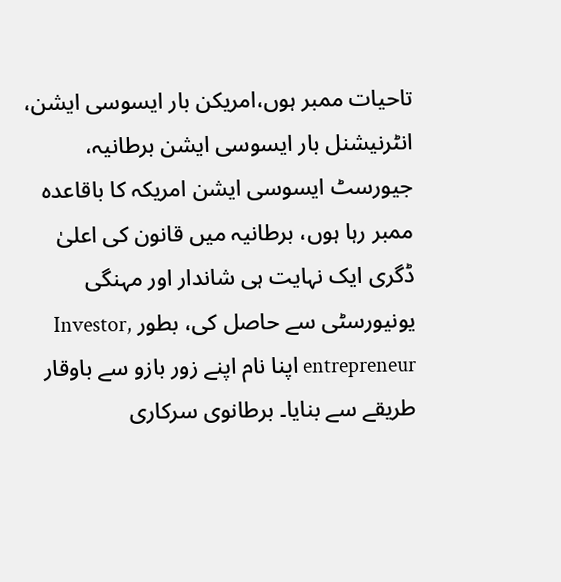تاحیات ممبر ہوں،امریکن بار ایسوسی ایشن، انٹرنیشنل بار ایسوسی ایشن برطانیہ، جیورسٹ ایسوسی ایشن امریکہ کا باقاعدہ ممبر رہا ہوں، برطانیہ میں قانون کی اعلیٰ ڈگری ایک نہایت ہی شاندار اور مہنگی یونیورسٹی سے حاصل کی، بطور Investor, entrepreneur اپنا نام اپنے زور بازو سے باوقار طریقے سے بنایا۔ برطانوی سرکاری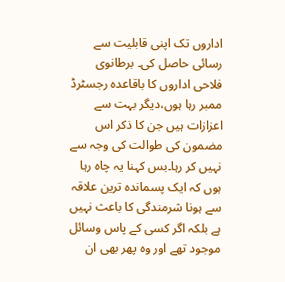اداروں تک اپنی قابلیت سے رسائی حاصل کی۔ برطانوی فلاحی اداروں کا باقاعدہ رجسٹرڈ ممبر رہا ہوں،دیگر بہت سے اعزازات ہیں جن کا ذکر اس مضمون کی طوالت کی وجہ سے نہیں کر رہا۔بس کہنا یہ چاہ رہا ہوں کہ ایک پسماندہ ترین علاقہ سے ہونا شرمندگی کا باعث نہیں ہے بلکہ اگر کسی کے پاس وسائل موجود تھے اور وہ پھر بھی ان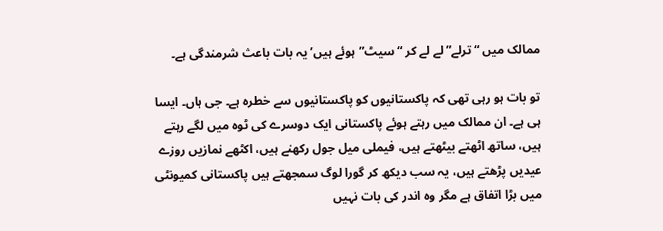ممالک میں “ترلے” لے لے کر “سیٹ”ہوئے ہیں’ یہ بات باعث شرمندگی ہے۔

تو بات ہو رہی تھی کہ پاکستانیوں کو پاکستانیوں سے خطرہ ہے۔ جی ہاں۔ ایسا ہی ہے۔ ان ممالک میں رہتے ہوئے پاکستانی ایک دوسرے کی ٹوہ میں لگے رہتے ہیں، ساتھ اٹھتے بیٹھتے ہیں، فیملی میل جول رکھنے ہیں، اکٹھے نمازیں روزے عیدیں پڑھتے ہیں، یہ سب دیکھ کر گورا لوگ سمجھتے ہیں پاکستانی کمیونٹی میں بڑا اتفاق ہے مگر وہ اندر کی بات نہیں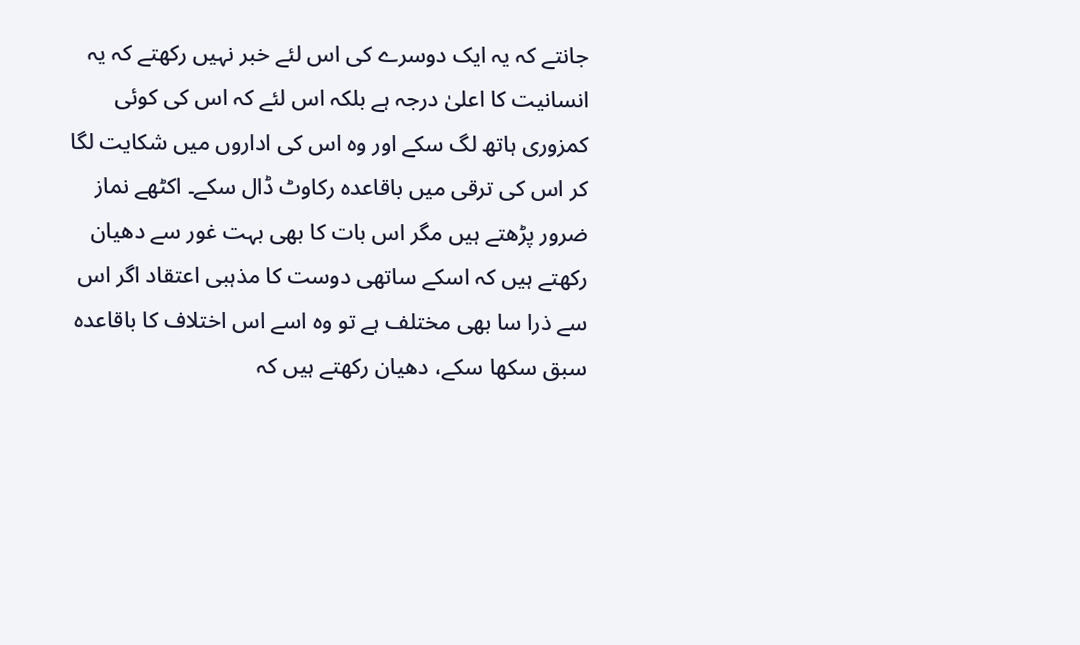جانتے کہ یہ ایک دوسرے کی اس لئے خبر نہیں رکھتے کہ یہ انسانیت کا اعلیٰ درجہ ہے بلکہ اس لئے کہ اس کی کوئی کمزوری ہاتھ لگ سکے اور وہ اس کی اداروں میں شکایت لگا کر اس کی ترقی میں باقاعدہ رکاوٹ ڈال سکے۔ اکٹھے نماز ضرور پڑھتے ہیں مگر اس بات کا بھی بہت غور سے دھیان رکھتے ہیں کہ اسکے ساتھی دوست کا مذہبی اعتقاد اگر اس سے ذرا سا بھی مختلف ہے تو وہ اسے اس اختلاف کا باقاعدہ سبق سکھا سکے، دھیان رکھتے ہیں کہ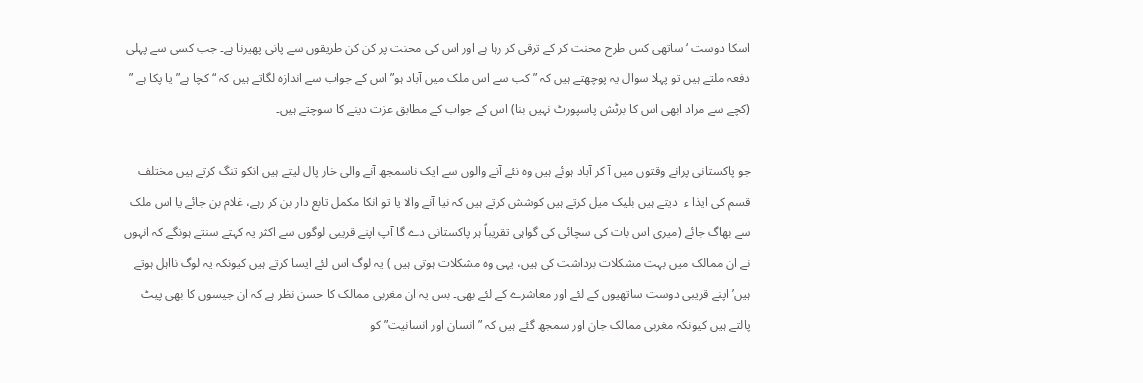اسکا دوست ‘ساتھی کس طرح محنت کر کے ترقی کر رہا ہے اور اس کی محنت پر کن کن طریقوں سے پانی پھیرنا ہے۔ جب کسی سے پہلی دفعہ ملتے ہیں تو پہلا سوال یہ پوچھتے ہیں کہ ” کب سے اس ملک میں آباد ہو” اس کے جواب سے اندازہ لگاتے ہیں کہ “کچا ہے” یا پکا ہے ” (کچے سے مراد ابھی اس کا برٹش پاسپورٹ نہیں بنا) اس کے جواب کے مطابق عزت دینے کا سوچتے ہیں۔

جو پاکستانی پرانے وقتوں میں آ کر آباد ہوئے ہیں وہ نئے آنے والوں سے ایک ناسمجھ آنے والی خار پال لیتے ہیں انکو تنگ کرتے ہیں مختلف قسم کی ایذا ء  دیتے ہیں بلیک میل کرتے ہیں کوشش کرتے ہیں کہ نیا آنے والا یا تو انکا مکمل تابع دار بن کر رہے، غلام بن جائے یا اس ملک سے بھاگ جائے (میری اس بات کی سچائی کی گواہی تقریباً ہر پاکستانی دے گا آپ اپنے قریبی لوگوں سے اکثر یہ کہتے سنتے ہونگے کہ انہوں نے ان ممالک میں بہت مشکلات برداشت کی ہیں، یہی وہ مشکلات ہوتی ہیں ) یہ لوگ اس لئے ایسا کرتے ہیں کیونکہ یہ لوگ نااہل ہوتے ہیں’ اپنے قریبی دوست ساتھیوں کے لئے اور معاشرے کے لئے بھی۔ بس یہ ان مغربی ممالک کا حسن نظر ہے کہ ان جیسوں کا بھی پیٹ پالتے ہیں کیونکہ مغربی ممالک جان اور سمجھ گئے ہیں کہ ” انسان اور انسانیت” کو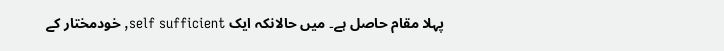پہلا مقام حاصل ہے۔ میں حالانکہ ایک self sufficient, خودمختار کے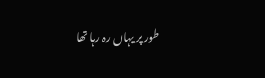طور پر یہاں رہ رہا تھا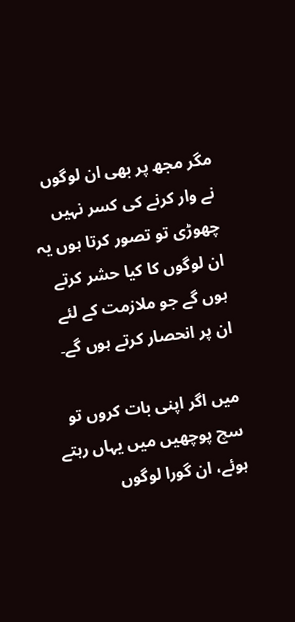مگر مجھ پر بھی ان لوگوں نے وار کرنے کی کسر نہیں چھوڑی تو تصور کرتا ہوں یہ ان لوگوں کا کیا حشر کرتے ہوں گے جو ملازمت کے لئے ان پر انحصار کرتے ہوں گے۔

میں اگر اپنی بات کروں تو سچ پوچھیں میں یہاں رہتے ہوئے، ان گورا لوگوں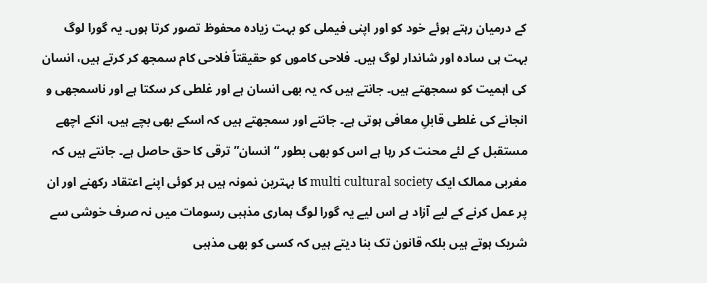کے درمیان رہتے ہوئے خود کو اور اپنی فیملی کو بہت زیادہ محفوظ تصور کرتا ہوں۔ یہ گورا لوگ بہت ہی سادہ اور شاندار لوگ ہیں۔ فلاحی کاموں کو حقیقتاً فلاحی کام سمجھ کر کرتے ہیں، انسان کی اہمیت کو سمجھتے ہیں۔ جانتے ہیں کہ یہ بھی انسان ہے اور غلطی کر سکتا ہے اور ناسمجھی و انجانے کی غلطی قابلِ معافی ہوتی ہے۔ جانتے اور سمجھتے ہیں کہ اسکے بھی بچے ہیں، انکے اچھے مستقبل کے لئے محنت کر رہا ہے اس کو بھی بطور “انسان” ترقی کا حق حاصل ہے۔ جانتے ہیں کہ مغربی ممالک ایک multi cultural society کا بہترین نمونہ ہیں ہر کوئی اپنے اعتقاد رکھنے اور ان پر عمل کرنے کے لیے آزاد ہے اس لیے یہ گورا لوگ ہماری مذہبی رسومات میں نہ صرف خوشی سے شریک ہوتے ہیں بلکہ قانون تک بنا دیتے ہیں کہ کسی کو بھی مذہبی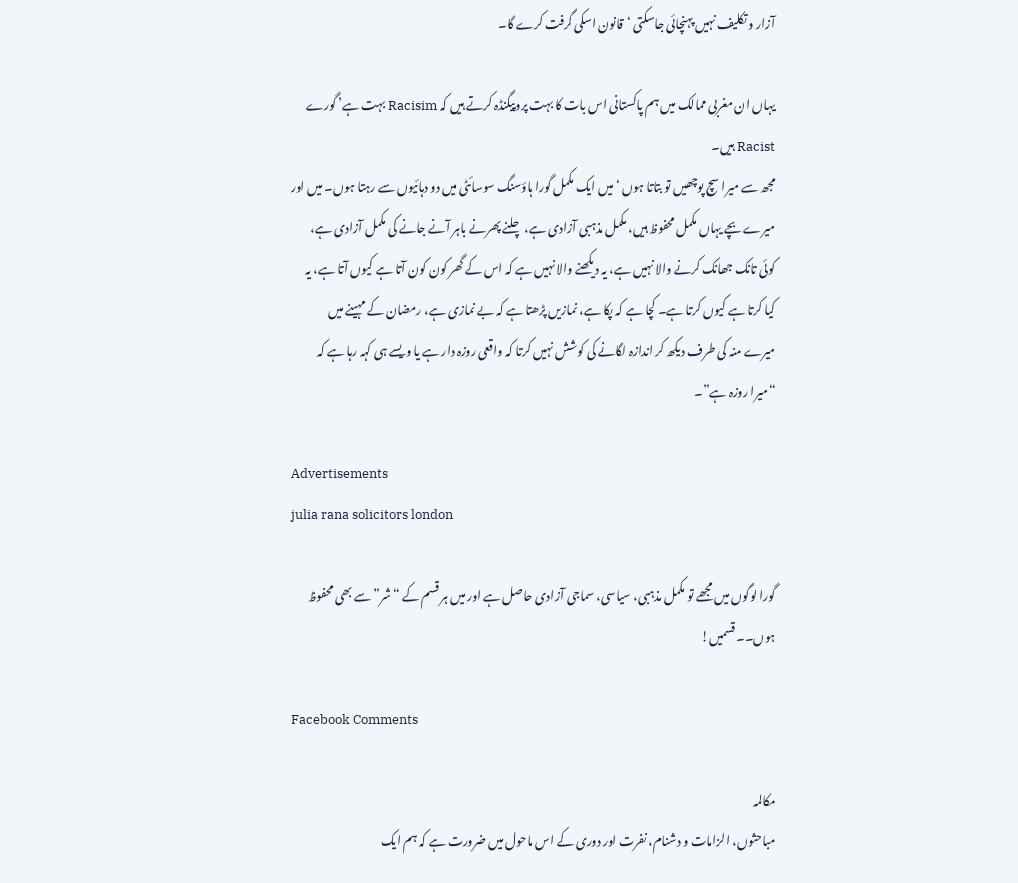آزار و تکلیف نہیں پہنچائی جاسکتی ‘قانون اسکی گرفت کرے گا۔

یہاں ان مغربی ممالک میں ہم پاکستانی اس بات کا بہت پروپیگنڈہ کرتے ہیں کہ Racisim بہت ہے’ گورے Racist ہیں۔
مجھ سے میرا سچ پوچھیں تو بتاتا ہوں ‘میں ایک مکمل گورا ہاؤسنگ سوسائٹی میں دو دہائیوں سے رہتا ہوں۔ میں اور میرے بچے یہاں مکمل محفوظ ہیں، مکمل مذہبی آزادی ہے، چلنے پھرنے باہر آنے جانے کی مکمل آزادی ہے، کوئی تانک جھانک کرنے والا نہیں ہے، یہ دیکھنے والا نہیں ہے کہ اس کے گھر کون کون آتا ہے کیوں آتا ہے، یہ کیا کرتا ہے کیوں کرتا ہے۔ کچا ہے کہ پکا ہے، نمازیں پڑھتا ہے کہ بے نمازی ہے، رمضان کے مہینے میں میرے منہ کی طرف دیکھ کر اندازہ لگانے کی کوشش نہیں کرتا کہ واقعی روزہ دار ہے یا ویسے ہی کہہ رہا ہے کہ “میرا روزہ ہے”۔

Advertisements
julia rana solicitors london

گورا لوگوں میں مجھے تو مکمل مذہبی، سیاسی، سماجی آزادی حاصل ہے اور میں ہر قسم کے “شر”سے بھی محفوظ ہوں۔۔ قسمیں!

Facebook Comments

مکالمہ
مباحثوں، الزامات و دشنام، نفرت اور دوری کے اس ماحول میں ضرورت ہے کہ ہم ایک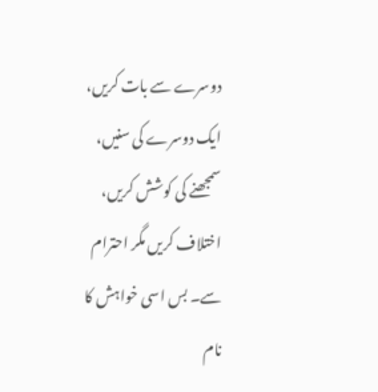دوسرے سے بات کریں، ایک دوسرے کی سنیں، سمجھنے کی کوشش کریں، اختلاف کریں مگر احترام سے۔ بس اسی خواہش کا نام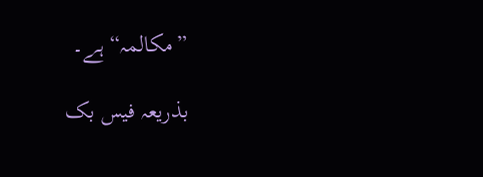”مکالمہ“ ہے۔

بذریعہ فیس بک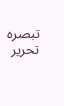تبصرہ تحریر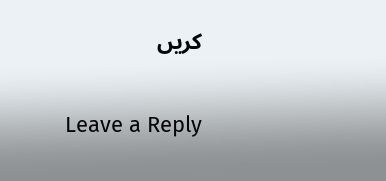کریں

Leave a Reply